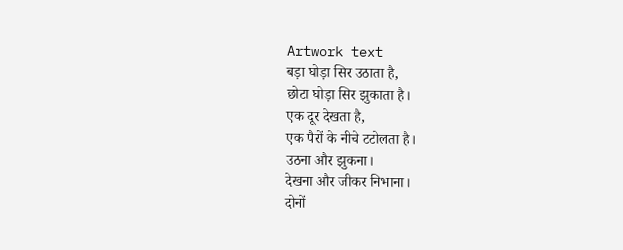Artwork text
बड़ा घोड़ा सिर उठाता है,
छोटा घोड़ा सिर झुकाता है।
एक दूर देखता है,
एक पैरों के नीचे टटोलता है।
उठना और झुकना।
देखना और जीकर निभाना।
दोनों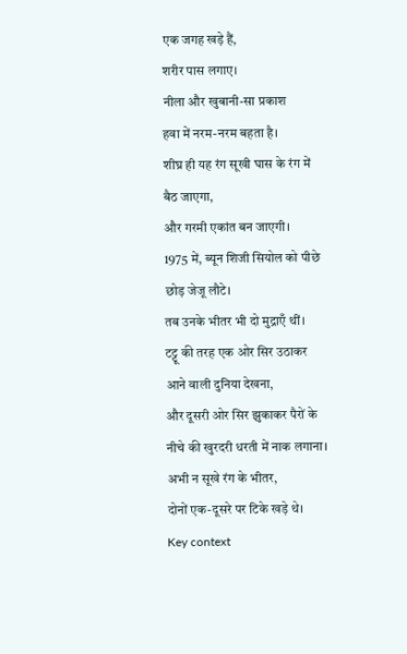एक जगह खड़े हैं,
शरीर पास लगाए।
नीला और खुबानी-सा प्रकाश
हवा में नरम-नरम बहता है।
शीघ्र ही यह रंग सूखी घास के रंग में बैठ जाएगा,
और गरमी एकांत बन जाएगी।
1975 में, ब्यून शिजी सियोल को पीछे छोड़ जेजू लौटे।
तब उनके भीतर भी दो मुद्राएँ थीं।
टट्टू की तरह एक ओर सिर उठाकर आने वाली दुनिया देखना,
और दूसरी ओर सिर झुकाकर पैरों के नीचे की खुरदरी धरती में नाक लगाना।
अभी न सूखे रंग के भीतर,
दोनों एक-दूसरे पर टिके खड़े थे।
Key context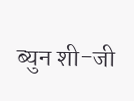ब्युन शी-जी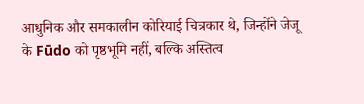आधुनिक और समकालीन कोरियाई चित्रकार थे, जिन्होंने जेजू के Fūdo को पृष्ठभूमि नहीं, बल्कि अस्तित्व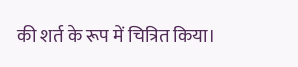की शर्त के रूप में चित्रित किया।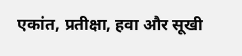एकांत, प्रतीक्षा, हवा और सूखी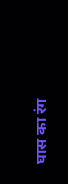घास का रंग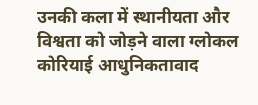उनकी कला में स्थानीयता और विश्वता को जोड़ने वाला ग्लोकल कोरियाई आधुनिकतावाद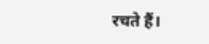रचते हैं।